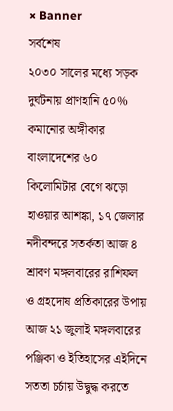× Banner
সর্বশেষ
২০৩০ সালের মধ্যে সড়ক দুর্ঘটনায় প্রাণহানি ৫০% কমানোর অঙ্গীকার বাংলাদেশের ৬০ কিলোমিটার বেগে ঝড়ো হাওয়ার আশঙ্কা, ১৭ জেলার নদীবন্দরে সতর্কতা আজ ৪ শ্রাবণ মঙ্গলবারের রাশিফল ও গ্রহদোষ প্রতিকারের উপায় আজ ২১ জুলাই মঙ্গলবারের পঞ্জিকা ও ইতিহাসের এইদিনে সততা চর্চায় উদ্বুদ্ধ করতে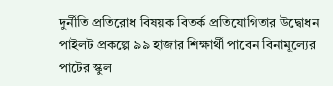দুর্নীতি প্রতিরোধ বিষয়ক বিতর্ক প্রতিযোগিতার উদ্বোধন পাইলট প্রকল্পে ৯৯ হাজার শিক্ষার্থী পাবেন বিনামূল্যের পাটের স্কুল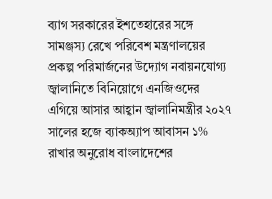ব্যাগ সরকারের ইশতেহারের সঙ্গে সামঞ্জস্য রেখে পরিবেশ মন্ত্রণালয়ের প্রকল্প পরিমার্জনের উদ্যোগ নবায়নযোগ্য জ্বালানিতে বিনিয়োগে এনজিওদের এগিয়ে আসার আহ্বান জ্বালানিমন্ত্রীর ২০২৭ সালের হজে ব্যাকঅ্যাপ আবাসন ১% রাখার অনুরোধ বাংলাদেশের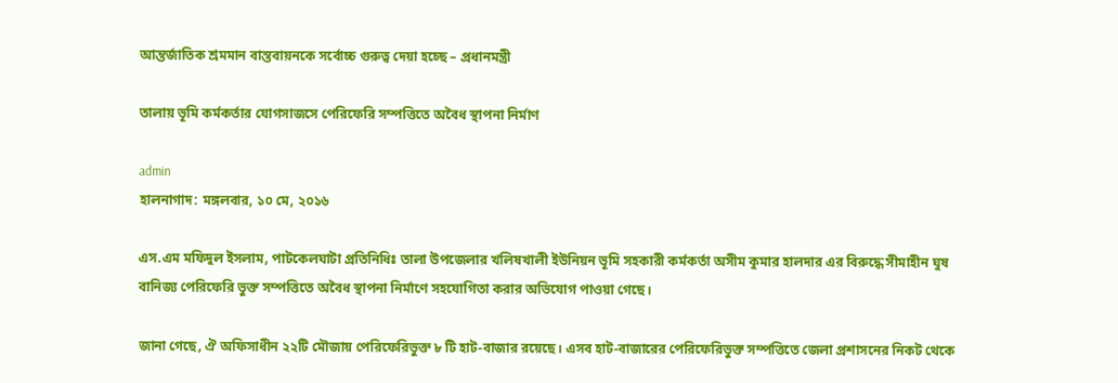আন্তর্জাতিক শ্রমমান বাস্তবায়নকে সর্বোচ্চ গুরুত্ব দেয়া হচ্ছে – প্রধানমন্ত্রী

তালায় ভূমি কর্মকর্তার যোগসাজসে পেরিফেরি সম্পত্তিতে অবৈধ স্থাপনা নির্মাণ

admin
হালনাগাদ: মঙ্গলবার, ১০ মে, ২০১৬

এস.এম মফিদুল ইসলাম, পাটকেলঘাটা প্রতিনিধিঃ তালা উপজেলার খলিষখালী ইউনিয়ন ভূমি সহকারী কর্মকর্তা অসীম কুমার হালদার এর বিরুদ্ধে সীমাহীন ঘুষ বানিজ্য পেরিফেরি ভুক্ত সম্পত্তিতে অবৈধ স্থাপনা নির্মাণে সহযোগিতা করার অভিযোগ পাওয়া গেছে।

জানা গেছে, ঐ অফিসাধীন ২২টি মৌজায় পেরিফেরিভুক্ত ৮ টি হাট-বাজার রয়েছে। এসব হাট-বাজারের পেরিফেরিভুক্ত সম্পত্তিতে জেলা প্রশাসনের নিকট থেকে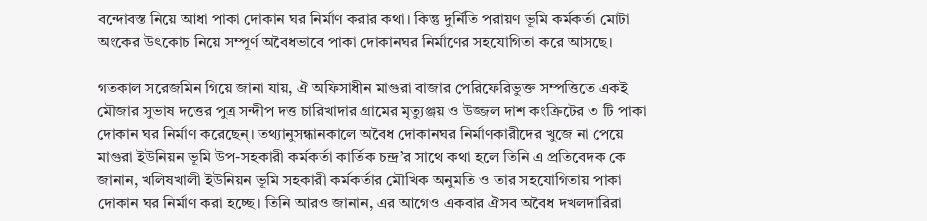বন্দোবস্ত নিয়ে আধা পাকা দোকান ঘর নির্মাণ করার কথা। কিন্তু দুর্নিতি পরায়ণ ভূমি কর্মকর্তা মোটা অংকের উৎকোচ নিয়ে সম্পূর্ণ অবৈধভাবে পাকা দোকানঘর নির্মাণের সহযোগিতা করে আসছে।

গতকাল সরেজমিন গিয়ে জানা যায়, ঐ অফিসাধীন মাগুরা বাজার পেরিফেরিভুক্ত সম্পত্তিতে একই মৌজার সুভাষ দত্তের পুত্র সন্দীপ দত্ত চারিখাদার গ্রামের মৃত্যুঞ্জয় ও উজ্জল দাশ কংক্রিটের ৩ টি পাকা দোকান ঘর নির্মাণ করেছেন্। তথ্যানুসন্ধানকালে অবৈধ দোকানঘর নির্মাণকারীদের খুজে না পেয়ে মাগুরা ইউনিয়ন ভূমি উপ-সহকারী কর্মকর্তা কার্তিক চন্দ্র’র সাথে কথা হলে তিনি এ প্রতিবেদক কে জানান, খলিষখালী ইউনিয়ন ভূমি সহকারী কর্মকর্তার মৌখিক অনুমতি ও তার সহযোগিতায় পাকা দোকান ঘর নির্মাণ করা হচ্ছে। তিনি আরও জানান, এর আগেও একবার ঐসব অবৈধ দখলদারিরা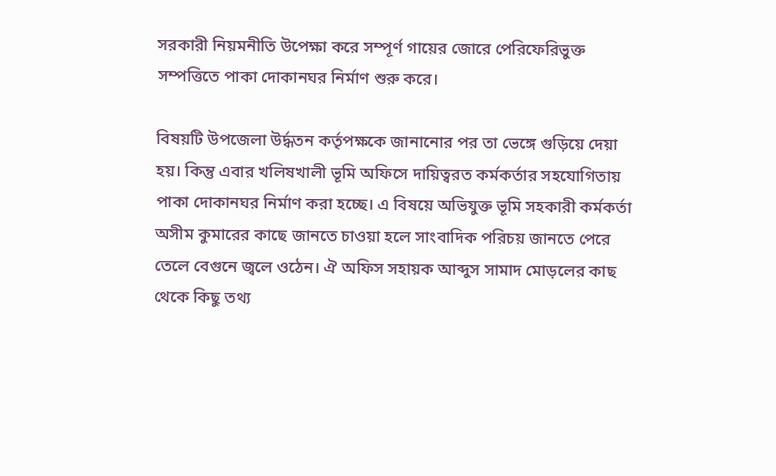সরকারী নিয়মনীতি উপেক্ষা করে সম্পূর্ণ গায়ের জোরে পেরিফেরিভুক্ত সম্পত্তিতে পাকা দোকানঘর নির্মাণ শুরু করে।

বিষয়টি উপজেলা উর্দ্ধতন কর্তৃপক্ষকে জানানোর পর তা ভেঙ্গে গুড়িয়ে দেয়া হয়। কিন্তু এবার খলিষখালী ভূমি অফিসে দায়িত্বরত কর্মকর্তার সহযোগিতায় পাকা দোকানঘর নির্মাণ করা হচ্ছে। এ বিষয়ে অভিযুক্ত ভূমি সহকারী কর্মকর্তা অসীম কুমারের কাছে জানতে চাওয়া হলে সাংবাদিক পরিচয় জানতে পেরে তেলে বেগুনে জ্বলে ওঠেন। ঐ অফিস সহায়ক আব্দুস সামাদ মোড়লের কাছ থেকে কিছু তথ্য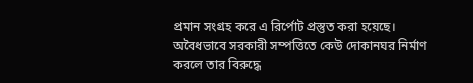প্রমান সংগ্রহ করে এ রির্পোট প্রস্তুত করা হয়েছে। অবৈধভাবে সরকারী সম্পত্তিতে কেউ দোকানঘর নির্মাণ করলে তার বিরুদ্ধে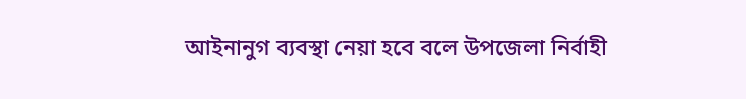আইনানুগ ব্যবস্থা নেয়া হবে বলে উপজেলা নির্বাহী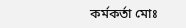কর্মকর্তা মোঃ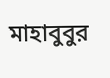মাহাবুবুর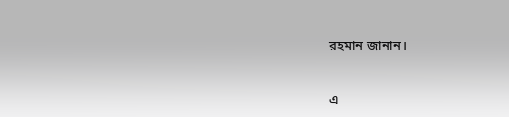রহমান জানান।


এ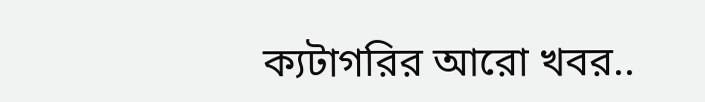ক্যটাগরির আরো খবর..